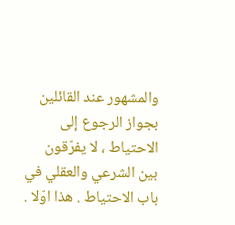والمشهور عند القائلين بجواز الرجوع إلى الاحتياط ، لا يفرّقون بين الشرعي والعقلي في باب الاحتياط . هذا اوّلا .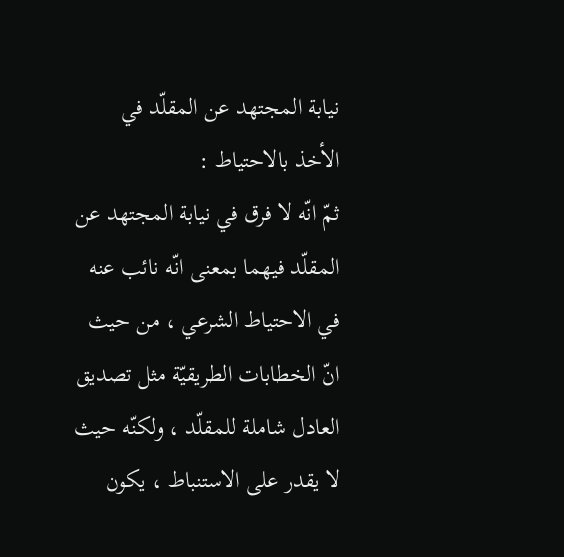نيابة المجتهد عن المقلّد في الأخذ بالاحتياط :
ثمّ انّه لا فرق في نيابة المجتهد عن المقلّد فيهما بمعنى انّه نائب عنه في الاحتياط الشرعي ، من حيث انّ الخطابات الطريقيّة مثل تصديق العادل شاملة للمقلّد ، ولكنّه حيث لا يقدر على الاستنباط ، يكون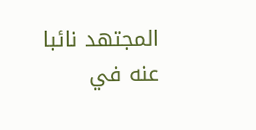المجتهد نائبا عنه في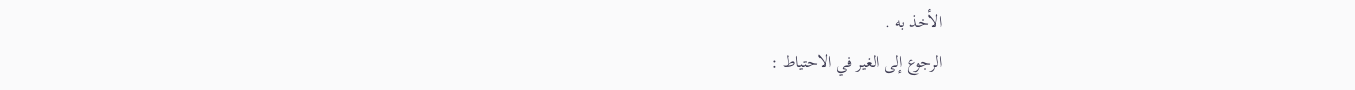الأخذ به .
الرجوع إلى الغير في الاحتياط :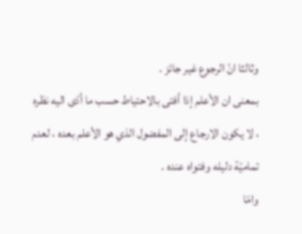وثالثا انّ الرجوع غير جائز .
بمعنى ان الأعلم إذا أفتى بالاحتياط حسب ما أدّى اليه نظره ، لا يكون الارجاع إلى المفضول الذي هو الأعلم بعده ، لعدم تماميّة دليله وفتواه عنده .
وامّا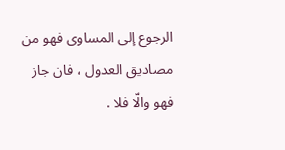الرجوع إلى المساوى فهو من مصاديق العدول ، فان جاز فهو والّا فلا .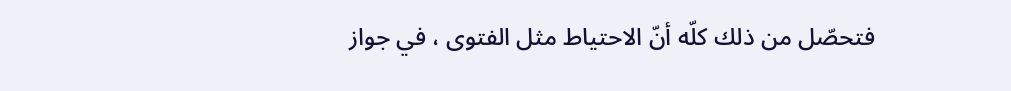فتحصّل من ذلك كلّه أنّ الاحتياط مثل الفتوى ، في جواز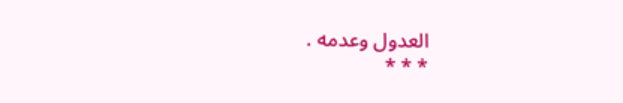العدول وعدمه .
* * *